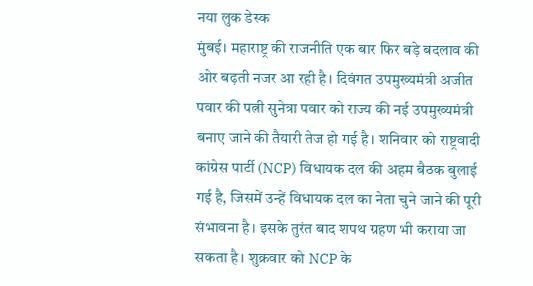नया लुक डेस्क
मुंबई। महाराष्ट्र की राजनीति एक बार फिर बड़े बदलाव की ओर बढ़ती नजर आ रही है। दिवंगत उपमुख्यमंत्री अजीत पवार की पत्नी सुनेत्रा पवार को राज्य की नई उपमुख्यमंत्री बनाए जाने की तैयारी तेज हो गई है। शनिवार को राष्ट्रवादी कांग्रेस पार्टी (NCP) विधायक दल की अहम बैठक बुलाई गई है, जिसमें उन्हें विधायक दल का नेता चुने जाने की पूरी संभावना है। इसके तुरंत बाद शपथ ग्रहण भी कराया जा सकता है। शुक्रवार को NCP के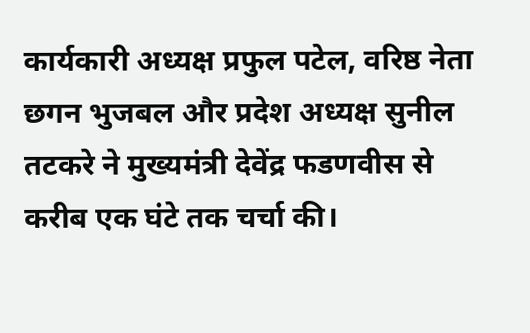कार्यकारी अध्यक्ष प्रफुल पटेल, वरिष्ठ नेता छगन भुजबल और प्रदेश अध्यक्ष सुनील तटकरे ने मुख्यमंत्री देवेंद्र फडणवीस से करीब एक घंटे तक चर्चा की।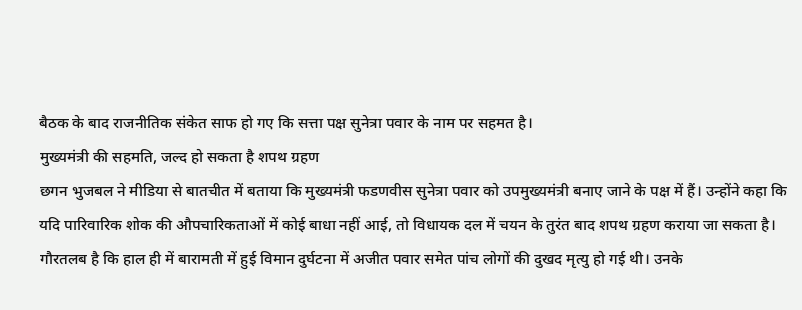बैठक के बाद राजनीतिक संकेत साफ हो गए कि सत्ता पक्ष सुनेत्रा पवार के नाम पर सहमत है।
मुख्यमंत्री की सहमति, जल्द हो सकता है शपथ ग्रहण
छगन भुजबल ने मीडिया से बातचीत में बताया कि मुख्यमंत्री फडणवीस सुनेत्रा पवार को उपमुख्यमंत्री बनाए जाने के पक्ष में हैं। उन्होंने कहा कि यदि पारिवारिक शोक की औपचारिकताओं में कोई बाधा नहीं आई, तो विधायक दल में चयन के तुरंत बाद शपथ ग्रहण कराया जा सकता है। गौरतलब है कि हाल ही में बारामती में हुई विमान दुर्घटना में अजीत पवार समेत पांच लोगों की दुखद मृत्यु हो गई थी। उनके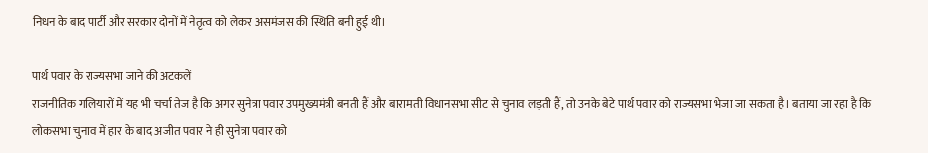निधन के बाद पार्टी और सरकार दोनों में नेतृत्व को लेकर असमंजस की स्थिति बनी हुई थी।

पार्थ पवार के राज्यसभा जाने की अटकलें
राजनीतिक गलियारों में यह भी चर्चा तेज है कि अगर सुनेत्रा पवार उपमुख्यमंत्री बनती हैं और बारामती विधानसभा सीट से चुनाव लड़ती हैं, तो उनके बेटे पार्थ पवार को राज्यसभा भेजा जा सकता है। बताया जा रहा है कि लोकसभा चुनाव में हार के बाद अजीत पवार ने ही सुनेत्रा पवार को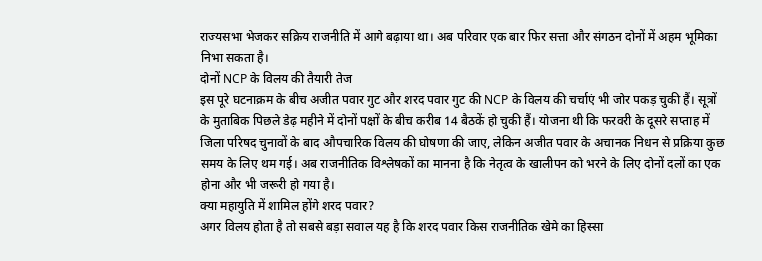राज्यसभा भेजकर सक्रिय राजनीति में आगे बढ़ाया था। अब परिवार एक बार फिर सत्ता और संगठन दोनों में अहम भूमिका निभा सकता है।
दोनों NCP के विलय की तैयारी तेज
इस पूरे घटनाक्रम के बीच अजीत पवार गुट और शरद पवार गुट की NCP के विलय की चर्चाएं भी जोर पकड़ चुकी हैं। सूत्रों के मुताबिक पिछले डेढ़ महीने में दोनों पक्षों के बीच करीब 14 बैठकें हो चुकी हैं। योजना थी कि फरवरी के दूसरे सप्ताह में जिला परिषद चुनावों के बाद औपचारिक विलय की घोषणा की जाए, लेकिन अजीत पवार के अचानक निधन से प्रक्रिया कुछ समय के लिए थम गई। अब राजनीतिक विश्लेषकों का मानना है कि नेतृत्व के खालीपन को भरने के लिए दोनों दलों का एक होना और भी जरूरी हो गया है।
क्या महायुति में शामिल होंगे शरद पवार?
अगर विलय होता है तो सबसे बड़ा सवाल यह है कि शरद पवार किस राजनीतिक खेमे का हिस्सा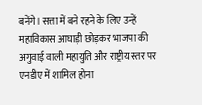बनेंगे। सत्ता में बने रहने के लिए उन्हें महाविकास आघाड़ी छोड़कर भाजपा की अगुवाई वाली महायुति और राष्ट्रीय स्तर पर एनडीए में शामिल होना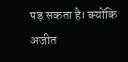पड़ सकता है। क्योंकि अजीत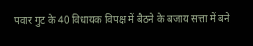पवार गुट के 40 विधायक विपक्ष में बैठने के बजाय सत्ता में बने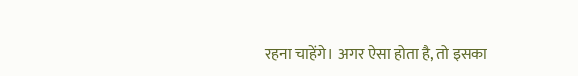रहना चाहेंगे। अगर ऐसा होता है, तो इसका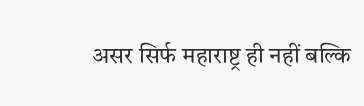असर सिर्फ महाराष्ट्र ही नहीं बल्कि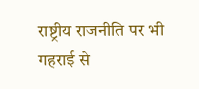राष्ट्रीय राजनीति पर भी गहराई से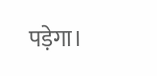पड़ेगा।